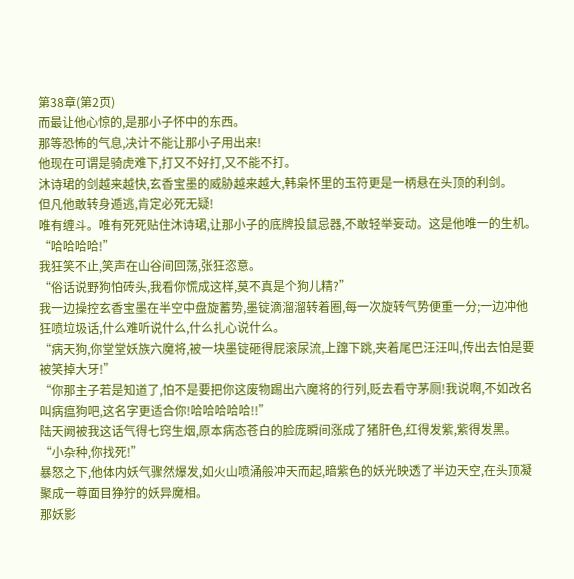第38章(第2页)
而最让他心惊的,是那小子怀中的东西。
那等恐怖的气息,决计不能让那小子用出来!
他现在可谓是骑虎难下,打又不好打,又不能不打。
沐诗珺的剑越来越快,玄香宝墨的威胁越来越大,韩枭怀里的玉符更是一柄悬在头顶的利剑。
但凡他敢转身遁逃,肯定必死无疑!
唯有缠斗。唯有死死贴住沐诗珺,让那小子的底牌投鼠忌器,不敢轻举妄动。这是他唯一的生机。
“哈哈哈哈!”
我狂笑不止,笑声在山谷间回荡,张狂恣意。
“俗话说野狗怕砖头,我看你慌成这样,莫不真是个狗儿精?”
我一边操控玄香宝墨在半空中盘旋蓄势,墨锭滴溜溜转着圈,每一次旋转气势便重一分;一边冲他狂喷垃圾话,什么难听说什么,什么扎心说什么。
“病天狗,你堂堂妖族六魔将,被一块墨锭砸得屁滚尿流,上蹿下跳,夹着尾巴汪汪叫,传出去怕是要被笑掉大牙!”
“你那主子若是知道了,怕不是要把你这废物踢出六魔将的行列,贬去看守茅厕!我说啊,不如改名叫病瘟狗吧,这名字更适合你!哈哈哈哈哈!!”
陆天阙被我这话气得七窍生烟,原本病态苍白的脸庞瞬间涨成了猪肝色,红得发紫,紫得发黑。
“小杂种,你找死!”
暴怒之下,他体内妖气骤然爆发,如火山喷涌般冲天而起,暗紫色的妖光映透了半边天空,在头顶凝聚成一尊面目狰狞的妖异魔相。
那妖影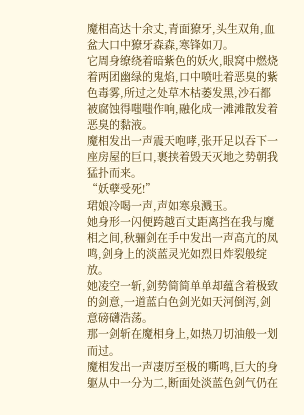魔相高达十余丈,青面獠牙,头生双角,血盆大口中獠牙森森,寒锋如刀。
它周身缭绕着暗紫色的妖火,眼窝中燃烧着两团幽绿的鬼焰,口中喷吐着恶臭的紫色毒雾,所过之处草木枯萎发黑,沙石都被腐蚀得嗤嗤作响,融化成一滩滩散发着恶臭的黏液。
魔相发出一声震天咆哮,张开足以吞下一座房屋的巨口,裹挟着毁天灭地之势朝我猛扑而来。
“妖孽受死!”
珺娘冷喝一声,声如寒泉溅玉。
她身形一闪便跨越百丈距离挡在我与魔相之间,秋骊剑在手中发出一声高亢的凤鸣,剑身上的淡蓝灵光如烈日炸裂般绽放。
她凌空一斩,剑势简简单单却蕴含着极致的剑意,一道蓝白色剑光如天河倒泻,剑意磅礴浩荡。
那一剑斩在魔相身上,如热刀切油般一划而过。
魔相发出一声凄厉至极的嘶鸣,巨大的身躯从中一分为二,断面处淡蓝色剑气仍在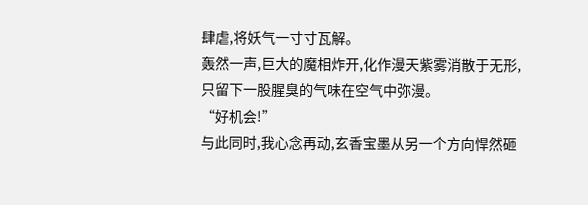肆虐,将妖气一寸寸瓦解。
轰然一声,巨大的魔相炸开,化作漫天紫雾消散于无形,只留下一股腥臭的气味在空气中弥漫。
“好机会!”
与此同时,我心念再动,玄香宝墨从另一个方向悍然砸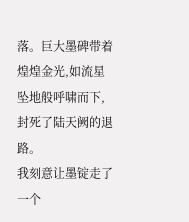落。巨大墨碑带着煌煌金光,如流星坠地般呼啸而下,封死了陆天阙的退路。
我刻意让墨锭走了一个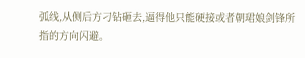弧线,从侧后方刁钻砸去,逼得他只能硬接或者朝珺娘剑锋所指的方向闪避。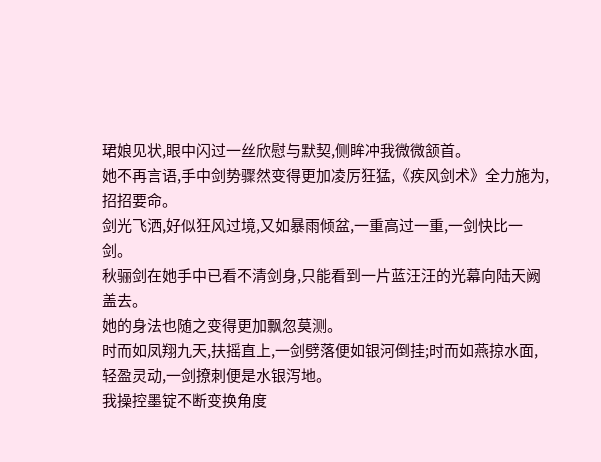珺娘见状,眼中闪过一丝欣慰与默契,侧眸冲我微微颔首。
她不再言语,手中剑势骤然变得更加凌厉狂猛,《疾风剑术》全力施为,招招要命。
剑光飞洒,好似狂风过境,又如暴雨倾盆,一重高过一重,一剑快比一剑。
秋骊剑在她手中已看不清剑身,只能看到一片蓝汪汪的光幕向陆天阙盖去。
她的身法也随之变得更加飘忽莫测。
时而如凤翔九天,扶摇直上,一剑劈落便如银河倒挂;时而如燕掠水面,轻盈灵动,一剑撩刺便是水银泻地。
我操控墨锭不断变换角度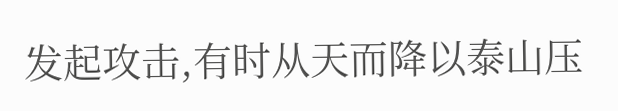发起攻击,有时从天而降以泰山压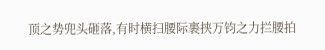顶之势兜头砸落,有时横扫腰际裹挟万钧之力拦腰拍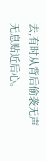去,有时从背后偷袭无声无息贴近后心。